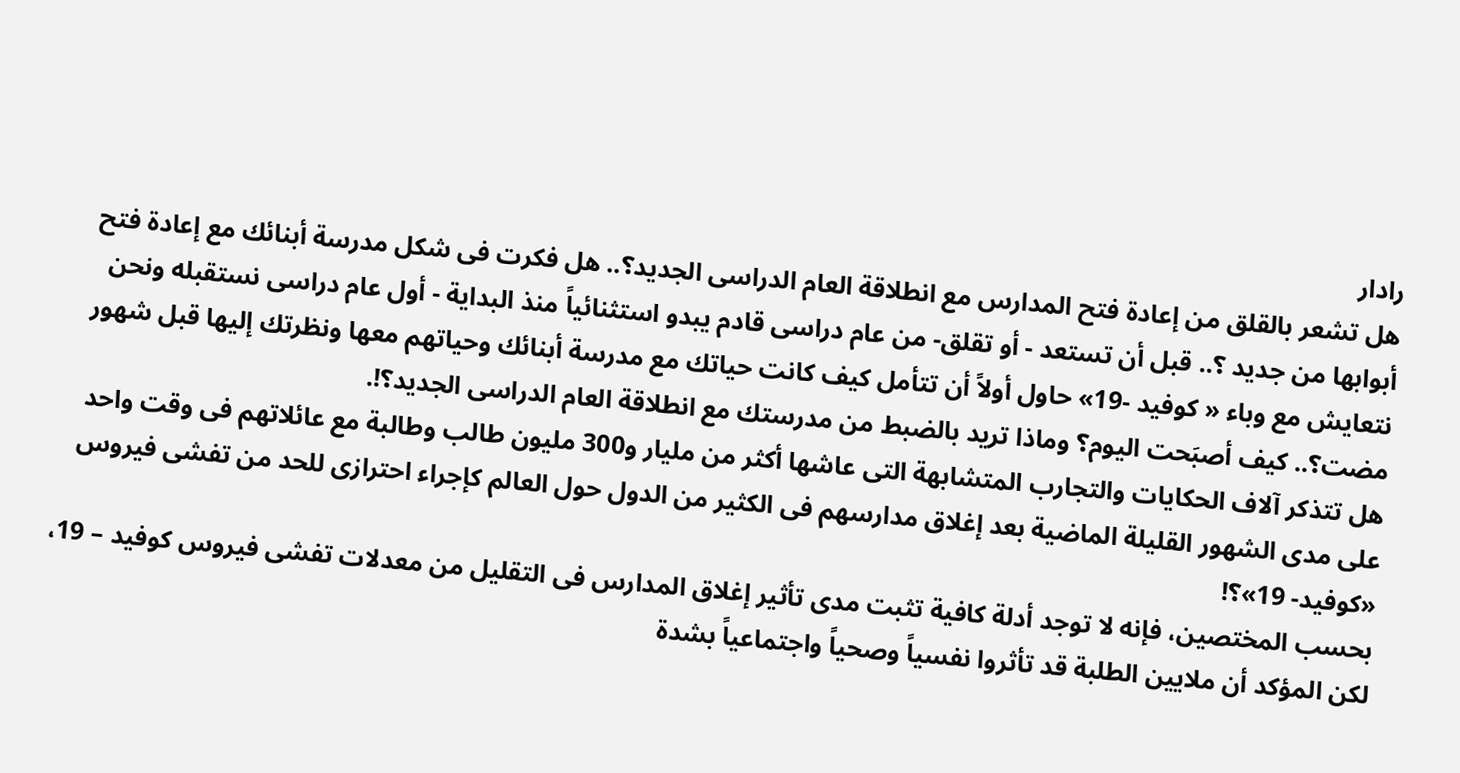رادار
هل تشعر بالقلق من إعادة فتح المدارس مع انطلاقة العام الدراسى الجديد؟.. هل فكرت فى شكل مدرسة أبنائك مع إعادة فتح أبوابها من جديد ؟.. قبل أن تستعد - أو تقلق- من عام دراسى قادم يبدو استثنائياً منذ البداية - أول عام دراسى نستقبله ونحن نتعايش مع وباء « كوفيد -19» حاول أولاً أن تتأمل كيف كانت حياتك مع مدرسة أبنائك وحياتهم معها ونظرتك إليها قبل شهور مضت؟.. كيف أصبَحت اليوم؟ وماذا تريد بالضبط من مدرستك مع انطلاقة العام الدراسى الجديد؟!.
هل تتذكر آلاف الحكايات والتجارب المتشابهة التى عاشها أكثر من مليار و300 مليون طالب وطالبة مع عائلاتهم فى وقت واحد على مدى الشهور القليلة الماضية بعد إغلاق مدارسهم فى الكثير من الدول حول العالم كإجراء احترازى للحد من تفشى فيروس «كوفيد- 19»؟!
بحسب المختصين، فإنه لا توجد أدلة كافية تثبت مدى تأثير إغلاق المدارس فى التقليل من معدلات تفشى فيروس كوفيد – 19، لكن المؤكد أن ملايين الطلبة قد تأثروا نفسياً وصحياً واجتماعياً بشدة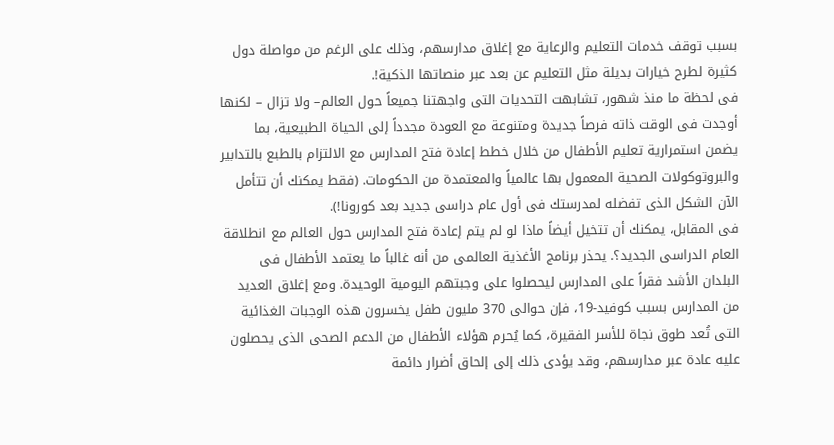بسبب توقف خدمات التعليم والرعاية مع إغلاق مدارسهم، وذلك على الرغم من مواصلة دول كثيرة لطرح خيارات بديلة مثل التعليم عن بعد عبر منصاتها الذكية!.
فى لحظة ما منذ شهور، تشابهت التحديات التى واجهتنا جميعاً حول العالم– ولا تزال – لكنها أوجدت فى الوقت ذاته فرصاً جديدة ومتنوعة مع العودة مجدداً إلى الحياة الطبيعية، بما يضمن استمرارية تعليم الأطفال من خلال خطط إعادة فتح المدارس مع الالتزام بالطبع بالتدابير والبروتوكولات الصحية المعمول بها عالمياً والمعتمدة من الحكومات. (فقط يمكنك أن تتأمل الآن الشكل الذى تفضله لمدرستك فى أول عام دراسى جديد بعد كورونا!).
فى المقابل، يمكنك أن تتخيل أيضاً ماذا لو لم يتم إعادة فتح المدارس حول العالم مع انطلاقة العام الدراسى الجديد؟. يحذر برنامج الأغذية العالمى من أنه غالباً ما يعتمد الأطفال فى البلدان الأشد فقراً على المدارس ليحصلوا على وجبتهم اليومية الوحيدة. ومع إغلاق العديد من المدارس بسبب كوفيد-19، فإن حوالى 370 مليون طفل يخسرون هذه الوجبات الغذائية التى تُعد طوق نجاة للأسر الفقيرة، كما يُحرم هؤلاء الأطفال من الدعم الصحى الذى يحصلون عليه عادة عبر مدارسهم، وقد يؤدى ذلك إلى إلحاق أضرار دائمة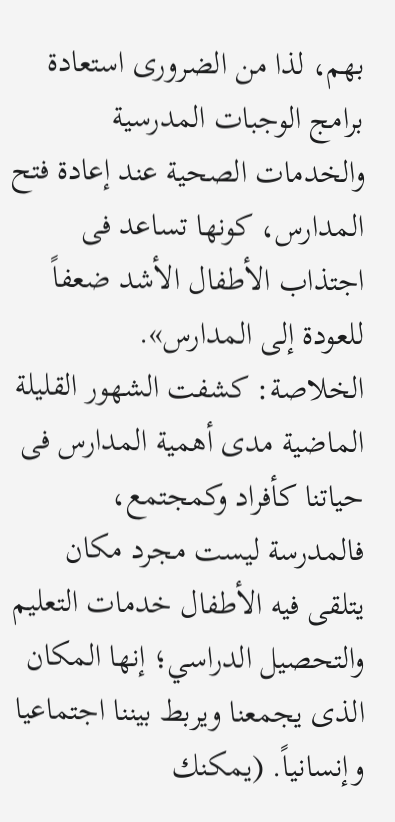بهم، لذا من الضرورى استعادة برامج الوجبات المدرسية والخدمات الصحية عند إعادة فتح المدارس، كونها تساعد فى اجتذاب الأطفال الأشد ضعفاً للعودة إلى المدارس».
الخلاصة: كشفت الشهور القليلة الماضية مدى أهمية المدارس فى حياتنا كأفراد وكمجتمع، فالمدرسة ليست مجرد مكان يتلقى فيه الأطفال خدمات التعليم والتحصيل الدراسي؛ إنها المكان الذى يجمعنا ويربط بيننا اجتماعيا وإنسانياً. (يمكنك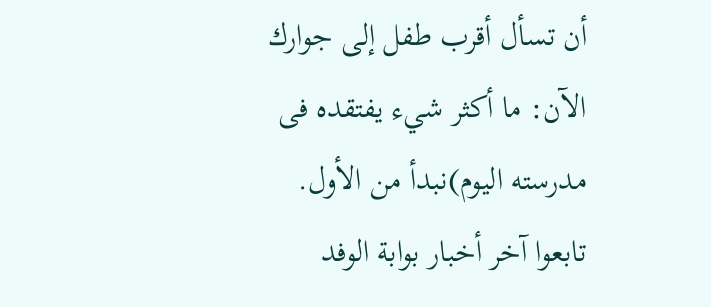أن تسأل أقرب طفل إلى جوارك الآن: ما أكثر شيء يفتقده فى مدرسته اليوم)نبدأ من الأول.
تابعوا آخر أخبار بوابة الوفد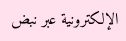الإلكترونية عبر نبض